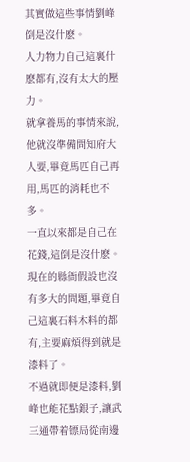其實做這些事情劉峰倒是沒什麽。
人力物力自己這裏什麽都有,沒有太大的壓力。
就拿養馬的事情來說,他就沒準備問知府大人要,畢竟馬匹自己再用,馬匹的消耗也不多。
一直以來都是自己在花錢,這倒是沒什麽。
現在的縣衙假設也沒有多大的問題,畢竟自己這裏石料木料的都有,主要麻煩得到就是漆料了。
不過就即便是漆料,劉峰也能花點銀子,讓武三通帶着镖局從南邊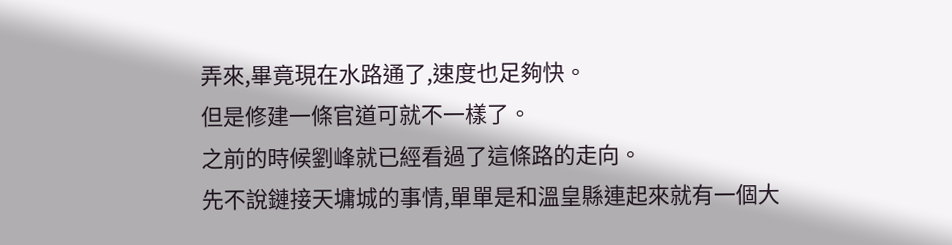弄來,畢竟現在水路通了,速度也足夠快。
但是修建一條官道可就不一樣了。
之前的時候劉峰就已經看過了這條路的走向。
先不說鏈接天墉城的事情,單單是和溫皇縣連起來就有一個大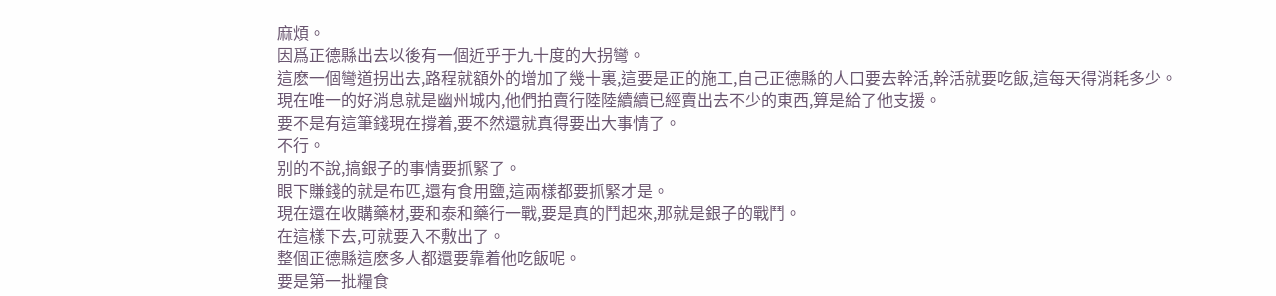麻煩。
因爲正德縣出去以後有一個近乎于九十度的大拐彎。
這麽一個彎道拐出去,路程就額外的增加了幾十裏,這要是正的施工,自己正德縣的人口要去幹活,幹活就要吃飯,這每天得消耗多少。
現在唯一的好消息就是幽州城内,他們拍賣行陸陸續續已經賣出去不少的東西,算是給了他支援。
要不是有這筆錢現在撐着,要不然還就真得要出大事情了。
不行。
别的不說,搞銀子的事情要抓緊了。
眼下賺錢的就是布匹,還有食用鹽,這兩樣都要抓緊才是。
現在還在收購藥材,要和泰和藥行一戰,要是真的鬥起來,那就是銀子的戰鬥。
在這樣下去,可就要入不敷出了。
整個正德縣這麽多人都還要靠着他吃飯呢。
要是第一批糧食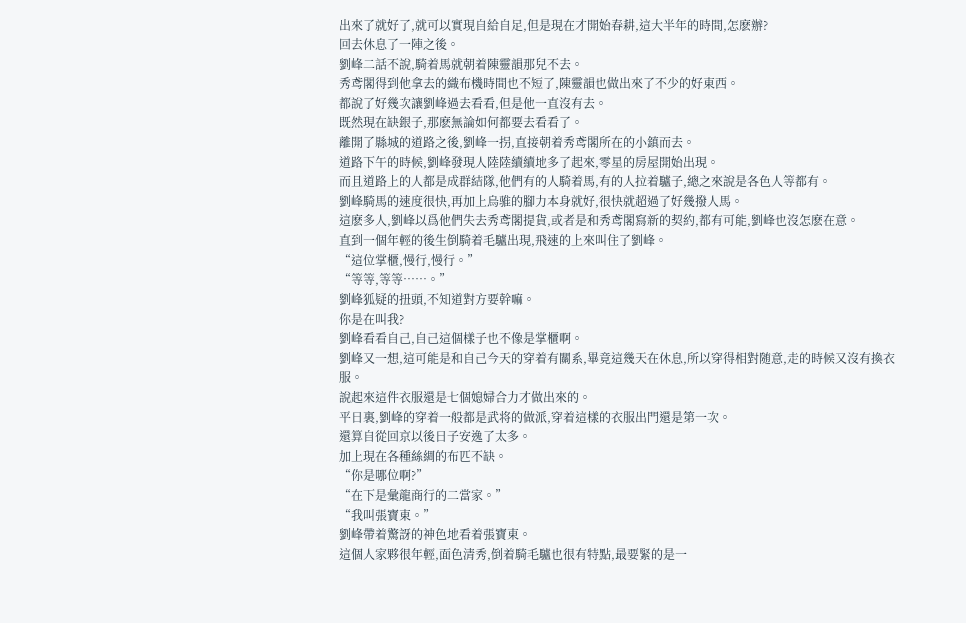出來了就好了,就可以實現自給自足,但是現在才開始春耕,這大半年的時間,怎麽辦?
回去休息了一陣之後。
劉峰二話不說,騎着馬就朝着陳靈韻那兒不去。
秀鸢閣得到他拿去的織布機時間也不短了,陳靈韻也做出來了不少的好東西。
都說了好幾次讓劉峰過去看看,但是他一直沒有去。
既然現在缺銀子,那麽無論如何都要去看看了。
離開了縣城的道路之後,劉峰一拐,直接朝着秀鸢閣所在的小鎮而去。
道路下午的時候,劉峰發現人陸陸續續地多了起來,零星的房屋開始出現。
而且道路上的人都是成群結隊,他們有的人騎着馬,有的人拉着驢子,總之來說是各色人等都有。
劉峰騎馬的速度很快,再加上烏骓的腳力本身就好,很快就超過了好幾撥人馬。
這麽多人,劉峰以爲他們失去秀鸢閣提貨,或者是和秀鸢閣寫新的契約,都有可能,劉峰也沒怎麽在意。
直到一個年輕的後生倒騎着毛驢出現,飛速的上來叫住了劉峰。
“這位掌櫃,慢行,慢行。”
“等等,等等……。”
劉峰狐疑的扭頭,不知道對方要幹嘛。
你是在叫我?
劉峰看看自己,自己這個樣子也不像是掌櫃啊。
劉峰又一想,這可能是和自己今天的穿着有關系,畢竟這幾天在休息,所以穿得相對随意,走的時候又沒有換衣服。
說起來這件衣服還是七個媳婦合力才做出來的。
平日裏,劉峰的穿着一般都是武将的做派,穿着這樣的衣服出門還是第一次。
還算自從回京以後日子安逸了太多。
加上現在各種絲綢的布匹不缺。
“你是哪位啊?”
“在下是彙龍商行的二當家。”
“我叫張寶東。”
劉峰帶着驚訝的神色地看着張寶東。
這個人家夥很年輕,面色清秀,倒着騎毛驢也很有特點,最要緊的是一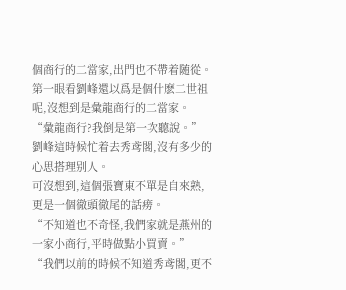個商行的二當家,出門也不帶着随從。
第一眼看劉峰還以爲是個什麽二世祖呢,沒想到是彙龍商行的二當家。
“彙龍商行?我倒是第一次聽說。”
劉峰這時候忙着去秀鸢閣,沒有多少的心思搭理别人。
可沒想到,這個張寶東不單是自來熟,更是一個徹頭徹尾的話痨。
“不知道也不奇怪,我們家就是燕州的一家小商行,平時做點小買賣。”
“我們以前的時候不知道秀鸢閣,更不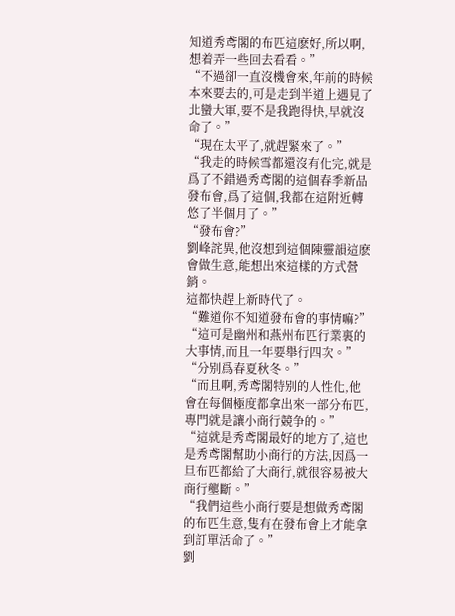知道秀鸢閣的布匹這麽好,所以啊,想着弄一些回去看看。”
“不過卻一直沒機會來,年前的時候本來要去的,可是走到半道上遇見了北蠻大軍,要不是我跑得快,早就沒命了。”
“現在太平了,就趕緊來了。”
“我走的時候雪都還沒有化完,就是爲了不錯過秀鸢閣的這個春季新品發布會,爲了這個,我都在這附近轉悠了半個月了。”
“發布會?”
劉峰詫異,他沒想到這個陳靈韻這麽會做生意,能想出來這樣的方式營銷。
這都快趕上新時代了。
“難道你不知道發布會的事情嘛?”
“這可是幽州和燕州布匹行業裏的大事情,而且一年要舉行四次。”
“分别爲春夏秋冬。”
“而且啊,秀鸢閣特别的人性化,他會在每個極度都拿出來一部分布匹,專門就是讓小商行競争的。”
“這就是秀鸢閣最好的地方了,這也是秀鸢閣幫助小商行的方法,因爲一旦布匹都給了大商行,就很容易被大商行壟斷。”
“我們這些小商行要是想做秀鸢閣的布匹生意,隻有在發布會上才能拿到訂單活命了。”
劉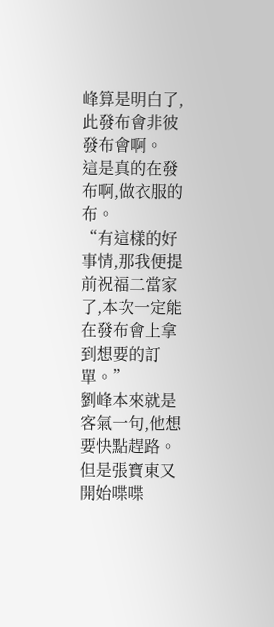峰算是明白了,此發布會非彼發布會啊。
這是真的在發布啊,做衣服的布。
“有這樣的好事情,那我便提前祝福二當家了,本次一定能在發布會上拿到想要的訂單。”
劉峰本來就是客氣一句,他想要快點趕路。
但是張寶東又開始喋喋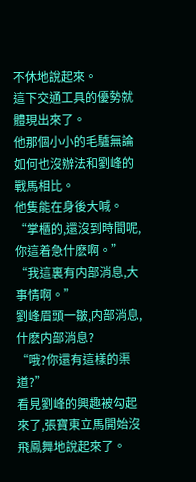不休地說起來。
這下交通工具的優勢就體現出來了。
他那個小小的毛驢無論如何也沒辦法和劉峰的戰馬相比。
他隻能在身後大喊。
“掌櫃的,還沒到時間呢,你這着急什麽啊。”
“我這裏有内部消息,大事情啊。”
劉峰眉頭一皺,内部消息,什麽内部消息?
“哦?你還有這樣的渠道?”
看見劉峰的興趣被勾起來了,張寶東立馬開始沒飛鳳舞地說起來了。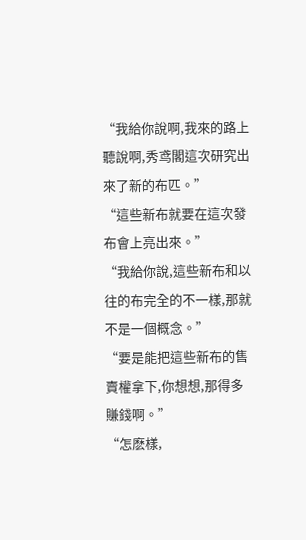“我給你說啊,我來的路上聽說啊,秀鸢閣這次研究出來了新的布匹。”
“這些新布就要在這次發布會上亮出來。”
“我給你說,這些新布和以往的布完全的不一樣,那就不是一個概念。”
“要是能把這些新布的售賣權拿下,你想想,那得多賺錢啊。”
“怎麽樣,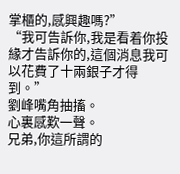掌櫃的,感興趣嗎?”
“我可告訴你,我是看着你投緣才告訴你的,這個消息我可以花費了十兩銀子才得到。”
劉峰嘴角抽搐。
心裏感歎一聲。
兄弟,你這所謂的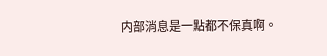内部消息是一點都不保真啊。